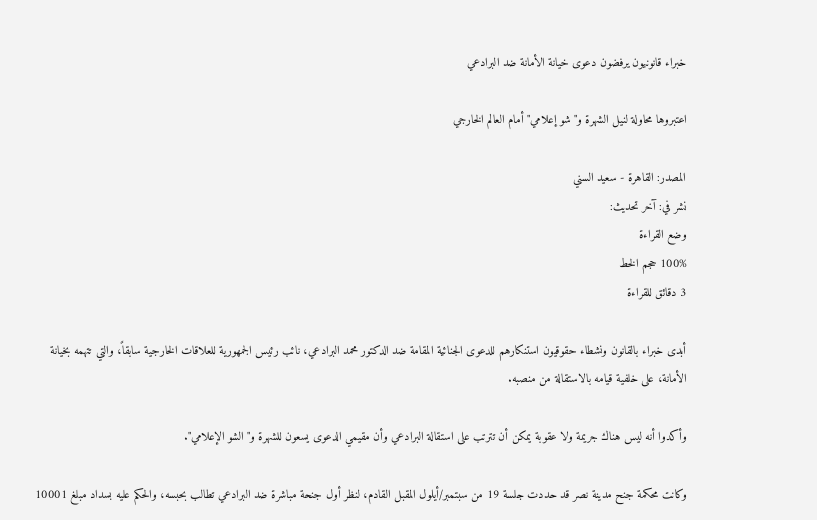خبراء قانونيون يرفضون دعوى خيانة الأمانة ضد البرادعي

اعتبروها محاولة لنيل الشهرة و"شو إعلامي" أمام العالم الخارجي

المصدر: القاهرة - سعيد السني
نشر في: آخر تحديث:
وضع القراءة
100% حجم الخط
3 دقائق للقراءة

أبدى خبراء بالقانون ونشطاء حقوقيون استنكارهم للدعوى الجنائية المقامة ضد الدكتور محمد البرادعي، نائب رئيس الجمهورية للعلاقات الخارجية سابقاً، والتي تتهمه بخيانة الأمانة، على خلفية قيامه بالاستقالة من منصبه.

وأكدوا أنه ليس هناك جريمة ولا عقوبة يمكن أن تترتب على استقالة البرادعي وأن مقيمي الدعوى يسعون للشهرة و"الشو الإعلامي".

وكانت محكمة جنح مدينة نصر قد حددت جلسة 19 من سبتمبر/أيلول المقبل القادم، لنظر أول جنحة مباشرة ضد البرادعي تطالب بحبسه، والحكم عليه بسداد مبلغ 10001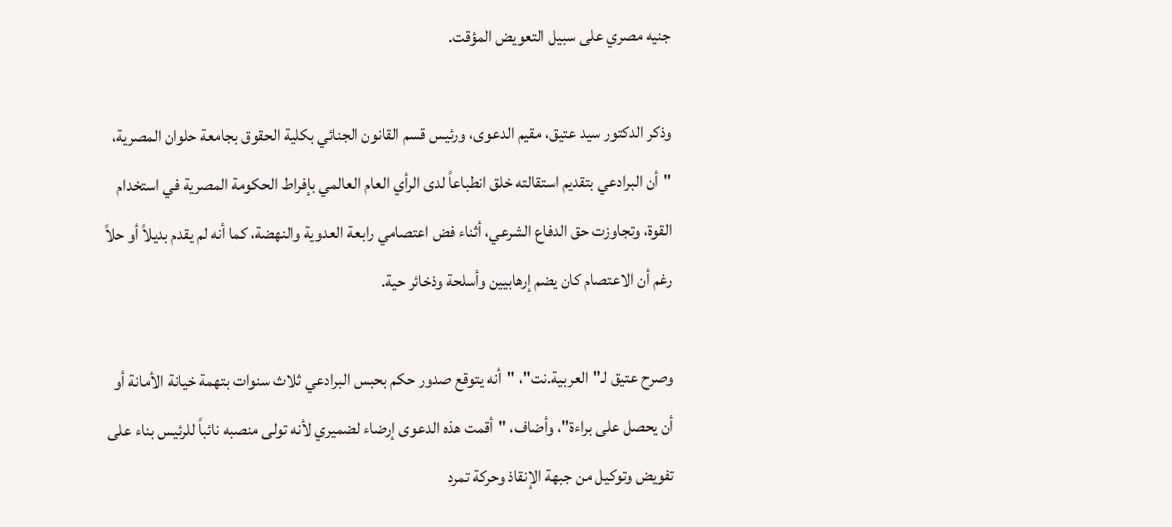جنيه مصري على سبيل التعويض المؤقت.

وذكر الدكتور سيد عتيق، مقيم الدعوى، ورئيس قسم القانون الجنائي بكلية الحقوق بجامعة حلوان المصرية، "أن البرادعي بتقديم استقالته خلق انطباعاً لدى الرأي العام العالمي بإفراط الحكومة المصرية في استخدام القوة، وتجاوزت حق الدفاع الشرعي، أثناء فض اعتصامي رابعة العدوية والنهضة، كما أنه لم يقدم بديلاً أو حلاً رغم أن الاعتصام كان يضم إرهابيين وأسلحة وذخائر حية.

وصرح عتيق لـ"العربية.نت"، "أنه يتوقع صدور حكم بحبس البرادعي ثلاث سنوات بتهمة خيانة الأمانة أو أن يحصل على براءة"، وأضاف، "أقمت هذه الدعوى إرضاء لضميري لأنه تولى منصبه نائباً للرئيس بناء على تفويض وتوكيل من جبهة الإنقاذ وحركة تمرد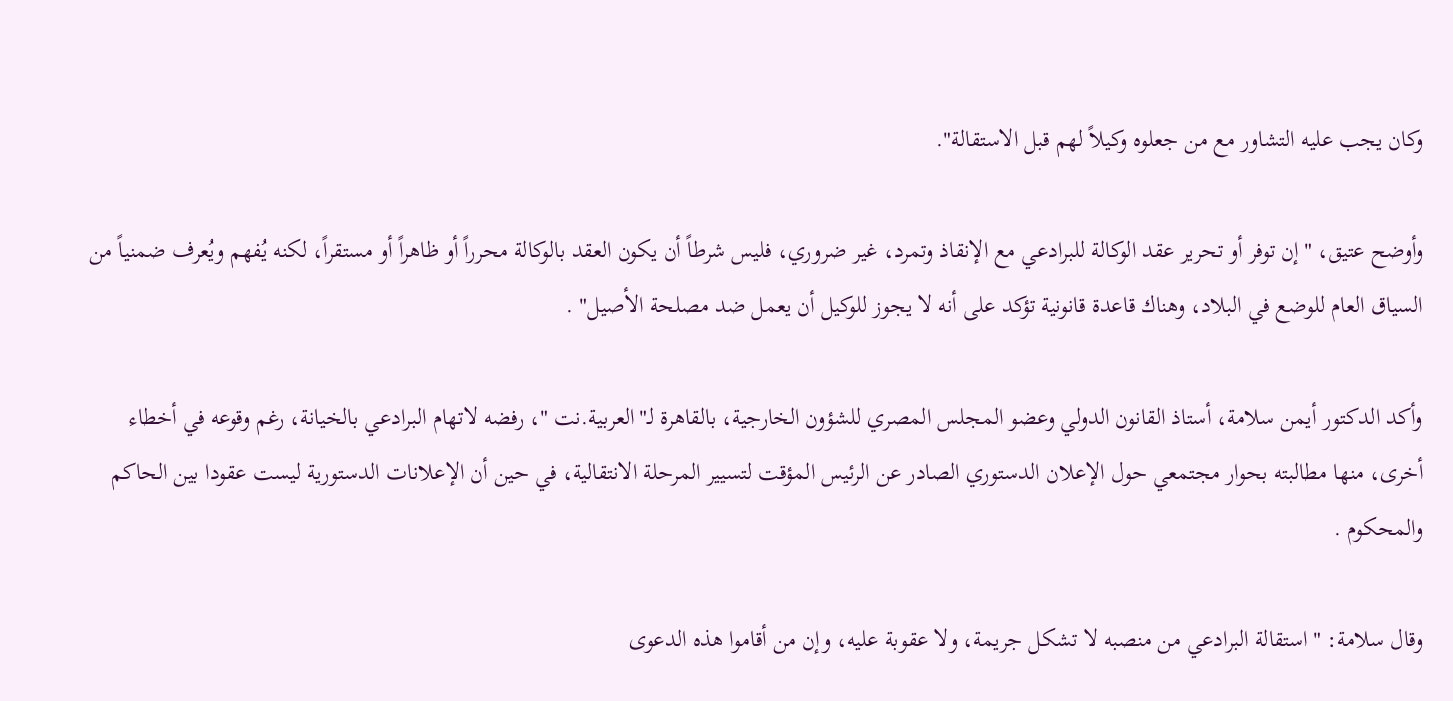وكان يجب عليه التشاور مع من جعلوه وكيلاً لهم قبل الاستقالة".

وأوضح عتيق، "إن توفر أو تحرير عقد الوكالة للبرادعي مع الإنقاذ وتمرد، غير ضروري، فليس شرطاً أن يكون العقد بالوكالة محرراً أو ظاهراً أو مستقراً، لكنه يُفهم ويُعرف ضمنياً من السياق العام للوضع في البلاد، وهناك قاعدة قانونية تؤكد على أنه لا يجوز للوكيل أن يعمل ضد مصلحة الأصيل" .

وأكد الدكتور أيمن سلامة، أستاذ القانون الدولي وعضو المجلس المصري للشؤون الخارجية، بالقاهرة لـ"العربية.نت "، رفضه لاتهام البرادعي بالخيانة، رغم وقوعه في أخطاء أخرى، منها مطالبته بحوار مجتمعي حول الإعلان الدستوري الصادر عن الرئيس المؤقت لتسيير المرحلة الانتقالية، في حين أن الإعلانات الدستورية ليست عقودا بين الحاكم والمحكوم .

وقال سلامة: "استقالة البرادعي من منصبه لا تشكل جريمة، ولا عقوبة عليه، وإن من أقاموا هذه الدعوى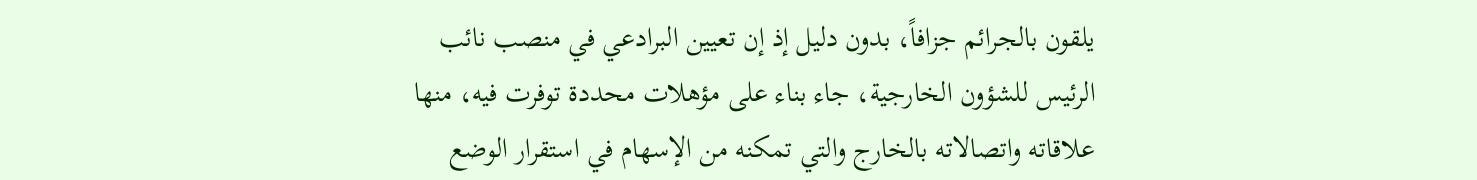يلقون بالجرائم جزافاً، بدون دليل إذ إن تعيين البرادعي في منصب نائب الرئيس للشؤون الخارجية، جاء بناء على مؤهلات محددة توفرت فيه، منها علاقاته واتصالاته بالخارج والتي تمكنه من الإسهام في استقرار الوضع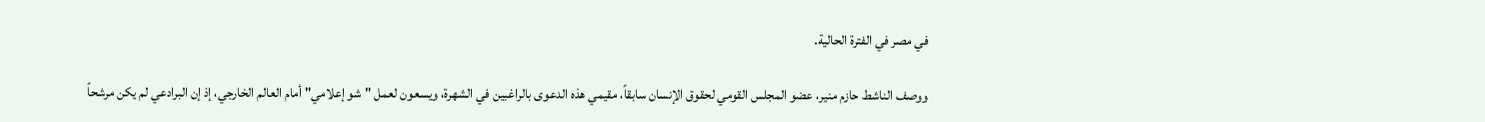في مصر في الفترة الحالية.

ووصف الناشط حازم منير، عضو المجلس القومي لحقوق الإنسان سابقاً، مقيمي هذه الدعوى بالراغبين في الشهرة، ويسعون لعمل "شو إعلامي" أمام العالم الخارجي، إذ إن البرادعي لم يكن مرشحاً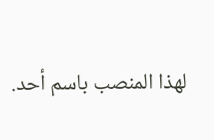لهذا المنصب باسم أحد.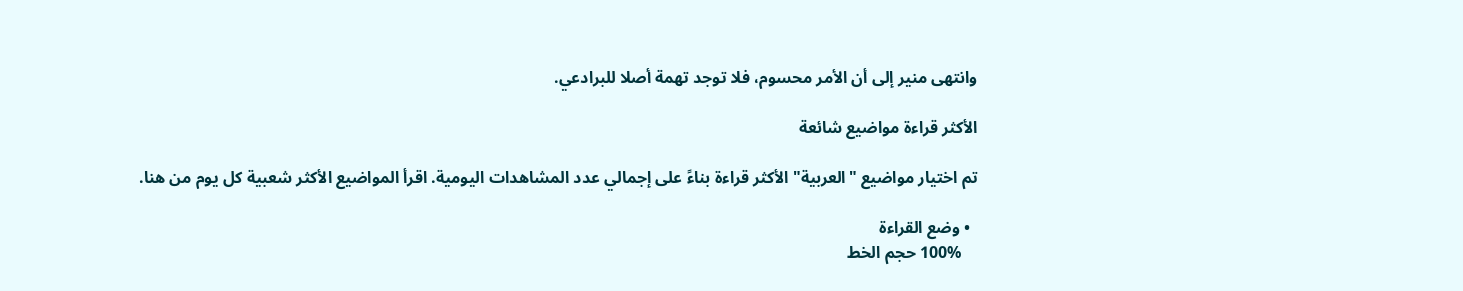وانتهى منير إلى أن الأمر محسوم، فلا توجد تهمة أصلا للبرادعي.

الأكثر قراءة مواضيع شائعة

تم اختيار مواضيع "العربية" الأكثر قراءة بناءً على إجمالي عدد المشاهدات اليومية. اقرأ المواضيع الأكثر شعبية كل يوم من هنا.

  • وضع القراءة
    100% حجم الخط